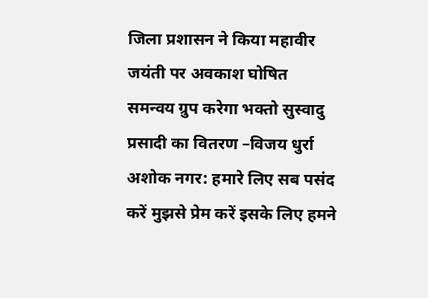जिला प्रशासन ने किया महावीर जयंती पर अवकाश घोषित
समन्वय ग्रुप करेगा भक्तो सुस्वादु प्रसादी का वितरण –विजय धुर्रा
अशोक नगर: हमारे लिए सब पसंद करें मुझसे प्रेम करें इसके लिए हमने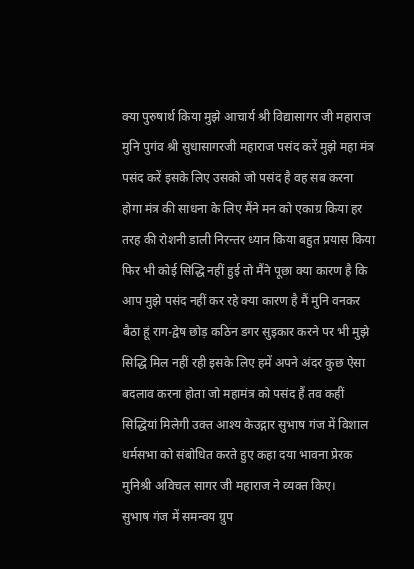क्या पुरुषार्थ किया मुझे आचार्य श्री विद्यासागर जी महाराज मुनि पुगंव श्री सुधासागरजी महाराज पसंद करें मुझे महा मंत्र पसंद करें इसके लिए उसको जो पसंद है वह सब करना होगा मंत्र की साधना के लिए मैंने मन को एकाग्र किया हर तरह की रोशनी डाली निरन्तर ध्यान किया बहुत प्रयास किया फिर भी कोई सिद्धि नहीं हुई तो मैंने पूछा क्या कारण है कि आप मुझे पसंद नहीं कर रहे क्या कारण है मैं मुनि वनकर बैठा हूं राग-द्वेष छोड़ कठिन डगर सुइकार करने पर भी मुझे सिद्धि मिल नहीं रही इसके लिए हमें अपने अंदर कुछ ऐसा बदलाव करना होता जो महामंत्र को पसंद हैं तव कहीं सिद्धियां मिलेगी उक्त आश्य केउद्गार सुभाष गंज में विशाल धर्मसभा को संबोधित करते हुए कहा दया भावना प्रेरक मुनिश्री अविचल सागर जी महाराज ने व्यक्त किए।
सुभाष गंज में समन्वय ग्रुप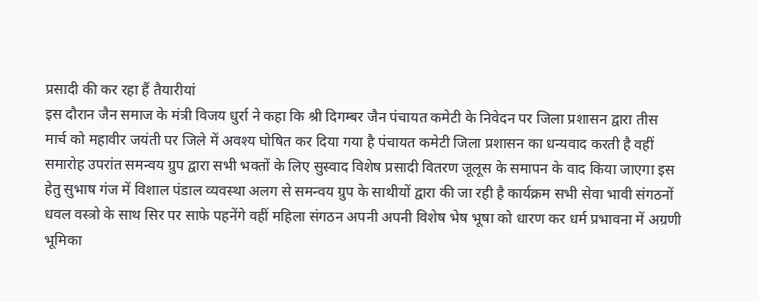प्रसादी की कर रहा हैं तैयारीयां
इस दौरान जैन समाज के मंत्री विजय धुर्रा ने कहा कि श्री दिगम्बर जैन पंचायत कमेटी के निवेदन पर जिला प्रशासन द्वारा तीस मार्च को महावीर जयंती पर जिले में अवश्य घोषित कर दिया गया है पंचायत कमेटी जिला प्रशासन का धन्यवाद करती है वहीं समारोह उपरांत समन्वय ग्रुप द्वारा सभी भक्तों के लिए सुस्वाद विशेष प्रसादी वितरण जूलूस के समापन के वाद किया जाएगा इस हेतु सुभाष गंज में विशाल पंडाल व्यवस्था अलग से समन्वय ग्रुप के साथीयों द्वारा की जा रही है कार्यक्रम सभी सेवा भावी संगठनों धवल वस्त्रो के साथ सिर पर साफे पहनेंगे वहीं महिला संगठन अपनी अपनी विशेष भेष भूषा को धारण कर धर्म प्रभावना में अग्रणी भूमिका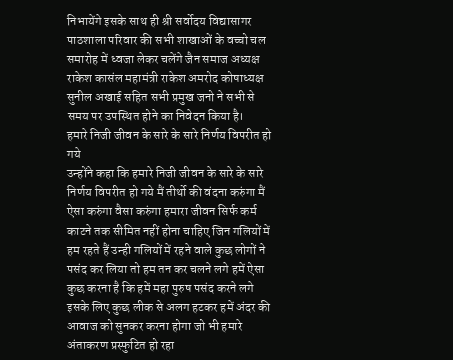निभायेंगे इसके साथ ही श्री सर्वोदय विद्यासागर पाठशाला परिवार की सभी शाखाओं के वच्चो चल समारोह में ध्वजा लेकर चलेंगे जैन समाज अध्यक्ष राकेश कासंल महामंत्री राकेश अमरोद कोषाध्यक्ष सुनील अखाई सहित सभी प्रमुख जनो ने सभी से समय पर उपस्थित होने का निवेदन किया है।
हमारे निजी जीवन के सारे के सारे निर्णय विपरीत हो गये
उन्होंने कहा कि हमारे निजी जीवन के सारे के सारे निर्णय विपरीत हो गये मैं तीर्थो की वंदना करुंगा मैं ऐसा करुंगा वैसा करुंगा हमारा जीवन सिर्फ कर्म काटने तक सीमित नहीं होना चाहिए जिन गलियों में हम रहते हैं उन्ही गलियों में रहने वाले कुछ लोगों ने पसंद कर लिया तो हम तन कर चलने लगे हमें ऐसा कुछ करना है कि हमें महा पुरुष पसंद करने लगे इसके लिए कुछ लीक से अलग हटकर हमें अंदर की आवाज को सुनकर करना होगा जो भी हमारे अंताकरण प्रस्फुटित हो रहा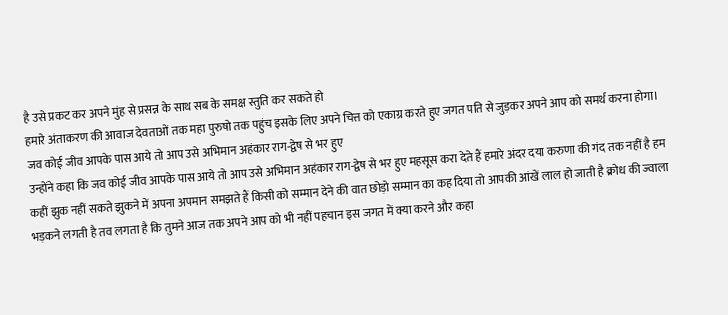है उसे प्रकट कर अपने मुंह से प्रसन्न के साथ सब के समक्ष स्तुति कर सकते हो
हमारे अंताकरण की आवाज देवताओं तक महा पुरुषो तक पहुंच इसके लिए अपने चित्त को एकाग्र करते हुए जगत पति से जुड़कर अपने आप को समर्थ करना होगा।
जव कोई जीव आपके पास आये तो आप उसे अभिमान अहंकार राग-द्वेष से भर हुए
उन्होंने कहा कि जव कोई जीव आपके पास आये तो आप उसे अभिमान अहंकार राग-द्वेष से भर हुए महसूस करा देते हैं हमारे अंदर दया करुणा की गंद तक नहीं है हम कहीं झुक नहीं सकते झुकने में अपना अपमान समझते हैं किसी को सम्मान देने की वात छोड़ो सम्मान का कह दिया तो आपकी आंखें लाल हो जाती है क्रोध की ज्वाला भड़कने लगती है तव लगता है कि तुमने आज तक अपने आप को भी नहीं पहचान इस जगत में क्या करने और कहा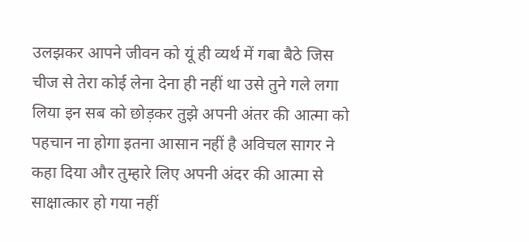उलझकर आपने जीवन को यूं ही व्यर्थ में गबा बैठे जिस चीज से तेरा कोई लेना देना ही नहीं था उसे तुने गले लगा लिया इन सब को छोड़कर तुझे अपनी अंतर की आत्मा को पहचान ना होगा इतना आसान नहीं है अविचल सागर ने कहा दिया और तुम्हारे लिए अपनी अंदर की आत्मा से साक्षात्कार हो गया नहीं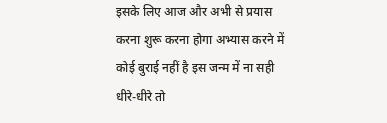इसके लिए आज और अभी से प्रयास करना शुरू करना होगा अभ्यास करने में कोई बुराई नहीं है इस जन्म में ना सही धीरे-धीरे तो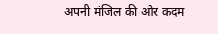अपनी मंजिल की ओर कदम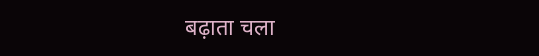बढ़ाता चला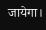जायेगा।